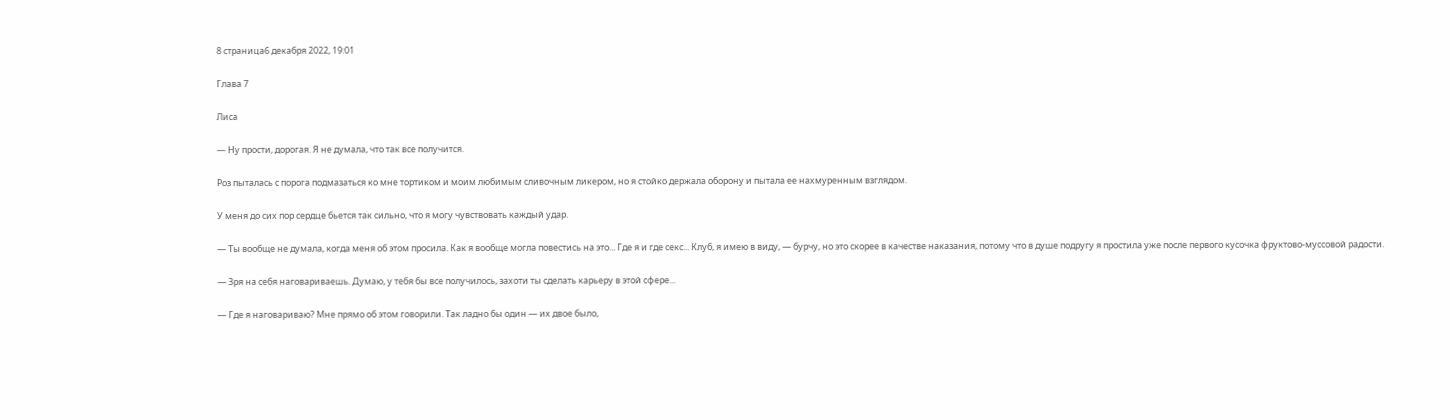8 страница6 декабря 2022, 19:01

Глава 7

Лиса

— Ну прости, дорогая. Я не думала, что так все получится.

Роз пыталась с порога подмазаться ко мне тортиком и моим любимым сливочным ликером, но я стойко держала оборону и пытала ее нахмуренным взглядом.

У меня до сих пор сердце бьется так сильно, что я могу чувствовать каждый удар.

— Ты вообще не думала, когда меня об этом просила. Как я вообще могла повестись на это... Где я и где секс... Клуб, я имею в виду, — бурчу, но это скорее в качестве наказания, потому что в душе подругу я простила уже после первого кусочка фруктово-муссовой радости.

— Зря на себя наговариваешь. Думаю, у тебя бы все получилось, захоти ты сделать карьеру в этой сфере...

— Где я наговариваю? Мне прямо об этом говорили. Так ладно бы один — их двое было,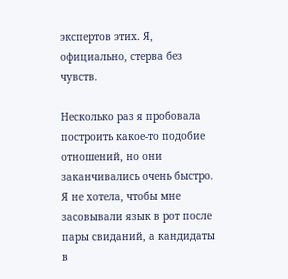экспертов этих. Я, официально, стерва без чувств.

Несколько раз я пробовала построить какое-то подобие отношений, но они заканчивались очень быстро. Я не хотела, чтобы мне засовывали язык в рот после пары свиданий, а кандидаты в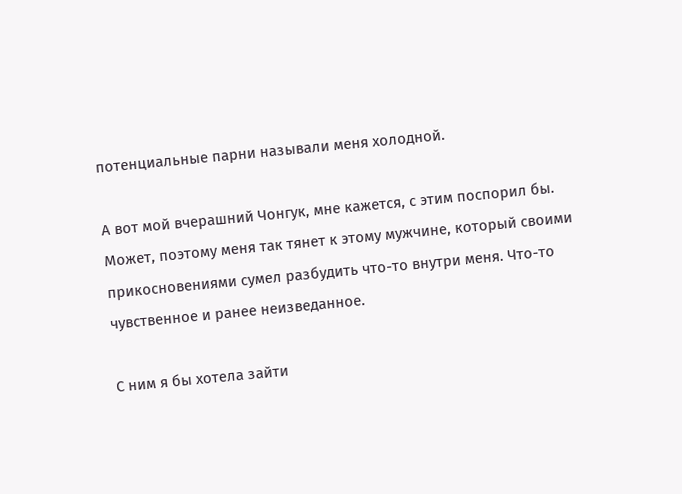потенциальные парни называли меня холодной.

А вот мой вчерашний Чонгук, мне кажется, с этим поспорил бы. Может, поэтому меня так тянет к этому мужчине, который своими прикосновениями сумел разбудить что-то внутри меня. Что-то чувственное и ранее неизведанное.

С ним я бы хотела зайти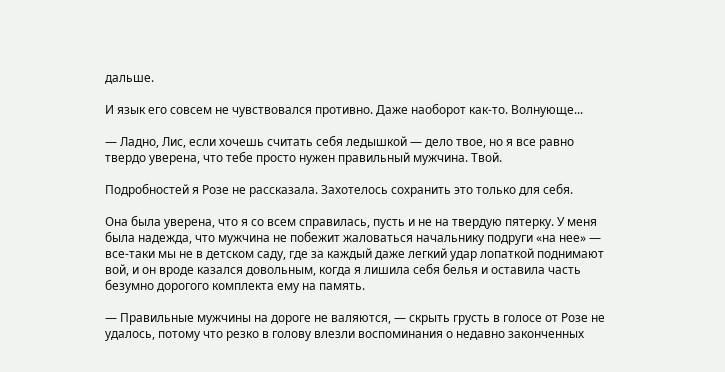дальше.

И язык его совсем не чувствовался противно. Даже наоборот как-то. Волнующе...

— Ладно, Лис, если хочешь считать себя ледышкой — дело твое, но я все равно твердо уверена, что тебе просто нужен правильный мужчина. Твой.

Подробностей я Розе не рассказала. Захотелось сохранить это только для себя.

Она была уверена, что я со всем справилась, пусть и не на твердую пятерку. У меня была надежда, что мужчина не побежит жаловаться начальнику подруги «на нее» — все-таки мы не в детском саду, где за каждый даже легкий удар лопаткой поднимают вой, и он вроде казался довольным, когда я лишила себя белья и оставила часть безумно дорогого комплекта ему на память.

— Правильные мужчины на дороге не валяются, — скрыть грусть в голосе от Розе не удалось, потому что резко в голову влезли воспоминания о недавно законченных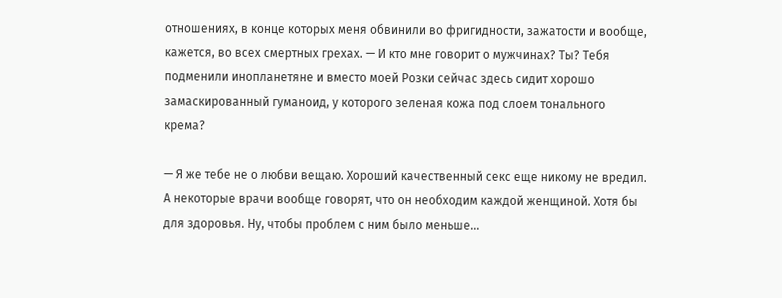отношениях, в конце которых меня обвинили во фригидности, зажатости и вообще, кажется, во всех смертных грехах. — И кто мне говорит о мужчинах? Ты? Тебя подменили инопланетяне и вместо моей Розки сейчас здесь сидит хорошо замаскированный гуманоид, у которого зеленая кожа под слоем тонального крема?

— Я же тебе не о любви вещаю. Хороший качественный секс еще никому не вредил. А некоторые врачи вообще говорят, что он необходим каждой женщиной. Хотя бы для здоровья. Ну, чтобы проблем с ним было меньше...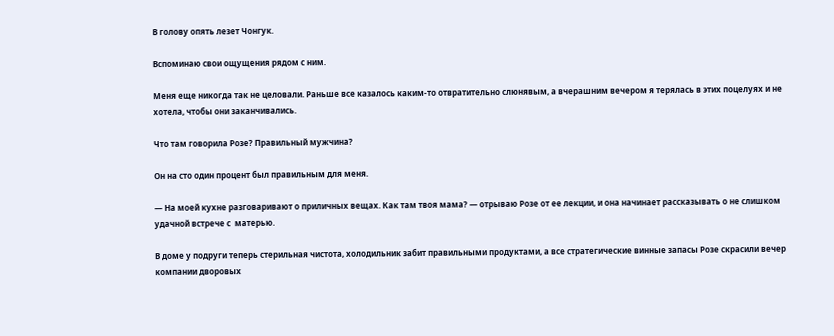В голову опять лезет Чонгук.

Вспоминаю свои ощущения рядом с ним.

Меня еще никогда так не целовали. Раньше все казалось каким-то отвратительно слюнявым, а вчерашним вечером я терялась в этих поцелуях и не хотела, чтобы они заканчивались.

Что там говорила Розе? Правильный мужчина?

Он на сто один процент был правильным для меня.

— На моей кухне разговаривают о приличных вещах. Как там твоя мама? — отрываю Розе от ее лекции, и она начинает рассказывать о не слишком удачной встрече с  матерью.

В доме у подруги теперь стерильная чистота, холодильник забит правильными продуктами, а все стратегические винные запасы Розе скрасили вечер компании дворовых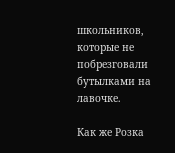школьников, которые не побрезговали бутылками на лавочке.

Как же Розка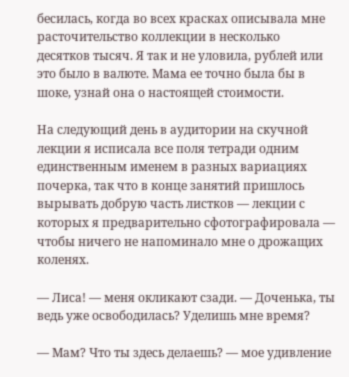бесилась, когда во всех красках описывала мне расточительство коллекции в несколько десятков тысяч. Я так и не уловила, рублей или это было в валюте. Мама ее точно была бы в шоке, узнай она о настоящей стоимости.

На следующий день в аудитории на скучной лекции я исписала все поля тетради одним единственным именем в разных вариациях почерка, так что в конце занятий пришлось вырывать добрую часть листков — лекции с которых я предварительно сфотографировала — чтобы ничего не напоминало мне о дрожащих коленях.

— Лиса! — меня окликают сзади. — Доченька, ты ведь уже освободилась? Уделишь мне время?

— Мам? Что ты здесь делаешь? — мое удивление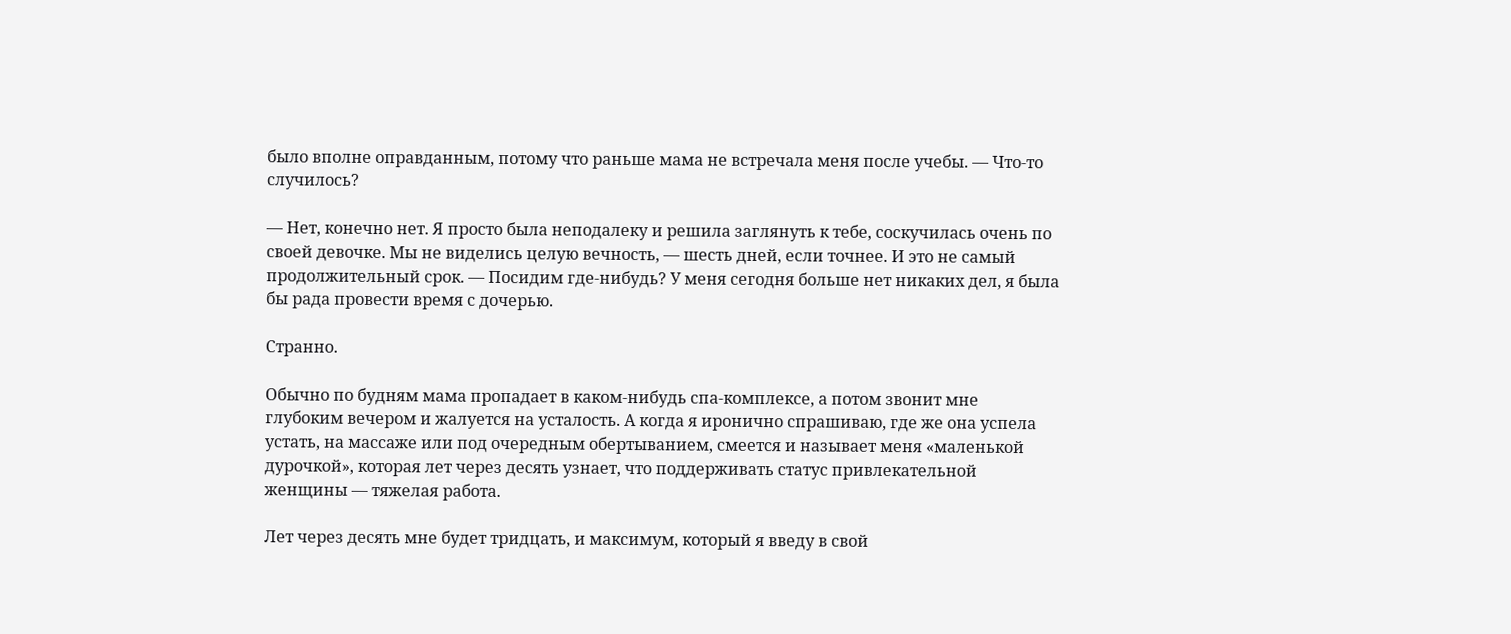было вполне оправданным, потому что раньше мама не встречала меня после учебы. — Что-то случилось?

— Нет, конечно нет. Я просто была неподалеку и решила заглянуть к тебе, соскучилась очень по своей девочке. Мы не виделись целую вечность, — шесть дней, если точнее. И это не самый продолжительный срок. — Посидим где-нибудь? У меня сегодня больше нет никаких дел, я была бы рада провести время с дочерью.

Странно.

Обычно по будням мама пропадает в каком-нибудь спа-комплексе, а потом звонит мне глубоким вечером и жалуется на усталость. А когда я иронично спрашиваю, где же она успела устать, на массаже или под очередным обертыванием, смеется и называет меня «маленькой дурочкой», которая лет через десять узнает, что поддерживать статус привлекательной женщины — тяжелая работа.

Лет через десять мне будет тридцать, и максимум, который я введу в свой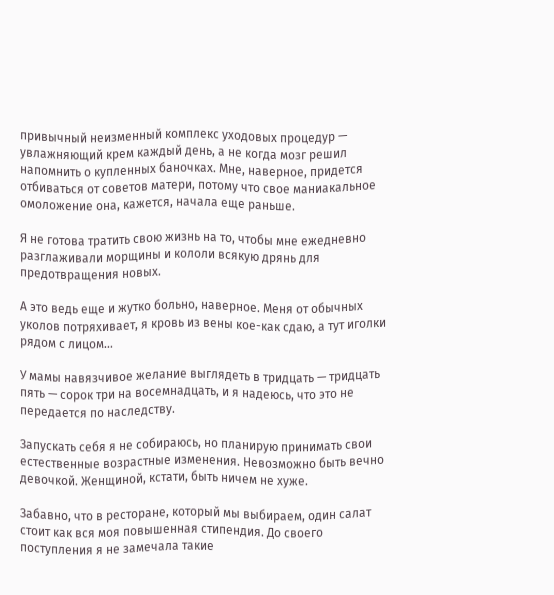привычный неизменный комплекс уходовых процедур — увлажняющий крем каждый день, а не когда мозг решил напомнить о купленных баночках. Мне, наверное, придется отбиваться от советов матери, потому что свое маниакальное омоложение она, кажется, начала еще раньше.

Я не готова тратить свою жизнь на то, чтобы мне ежедневно разглаживали морщины и кололи всякую дрянь для предотвращения новых.

А это ведь еще и жутко больно, наверное. Меня от обычных уколов потряхивает, я кровь из вены кое-как сдаю, а тут иголки рядом с лицом...

У мамы навязчивое желание выглядеть в тридцать — тридцать пять — сорок три на восемнадцать, и я надеюсь, что это не передается по наследству.

Запускать себя я не собираюсь, но планирую принимать свои естественные возрастные изменения. Невозможно быть вечно девочкой. Женщиной, кстати, быть ничем не хуже.

Забавно, что в ресторане, который мы выбираем, один салат стоит как вся моя повышенная стипендия. До своего поступления я не замечала такие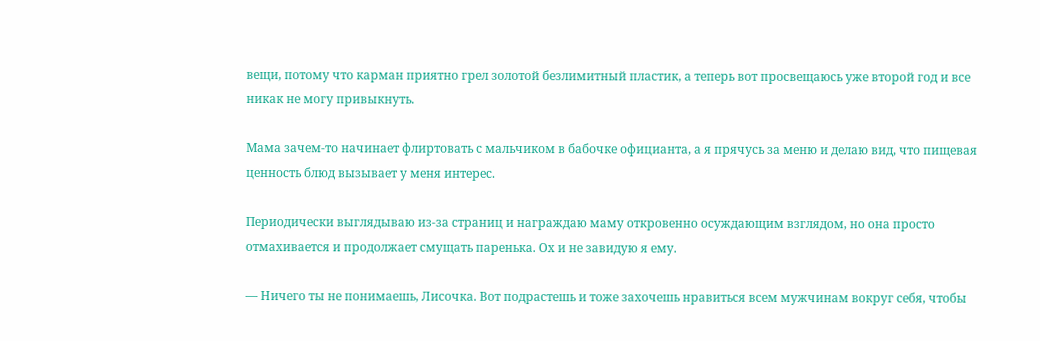вещи, потому что карман приятно грел золотой безлимитный пластик, а теперь вот просвещаюсь уже второй год и все никак не могу привыкнуть.

Мама зачем-то начинает флиртовать с мальчиком в бабочке официанта, а я прячусь за меню и делаю вид, что пищевая ценность блюд вызывает у меня интерес.

Периодически выглядываю из-за страниц и награждаю маму откровенно осуждающим взглядом, но она просто отмахивается и продолжает смущать паренька. Ох и не завидую я ему.

— Ничего ты не понимаешь, Лисочка. Вот подрастешь и тоже захочешь нравиться всем мужчинам вокруг себя, чтобы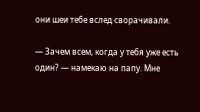они шеи тебе вслед сворачивали.

— Зачем всем, когда у тебя уже есть один? — намекаю на папу. Мне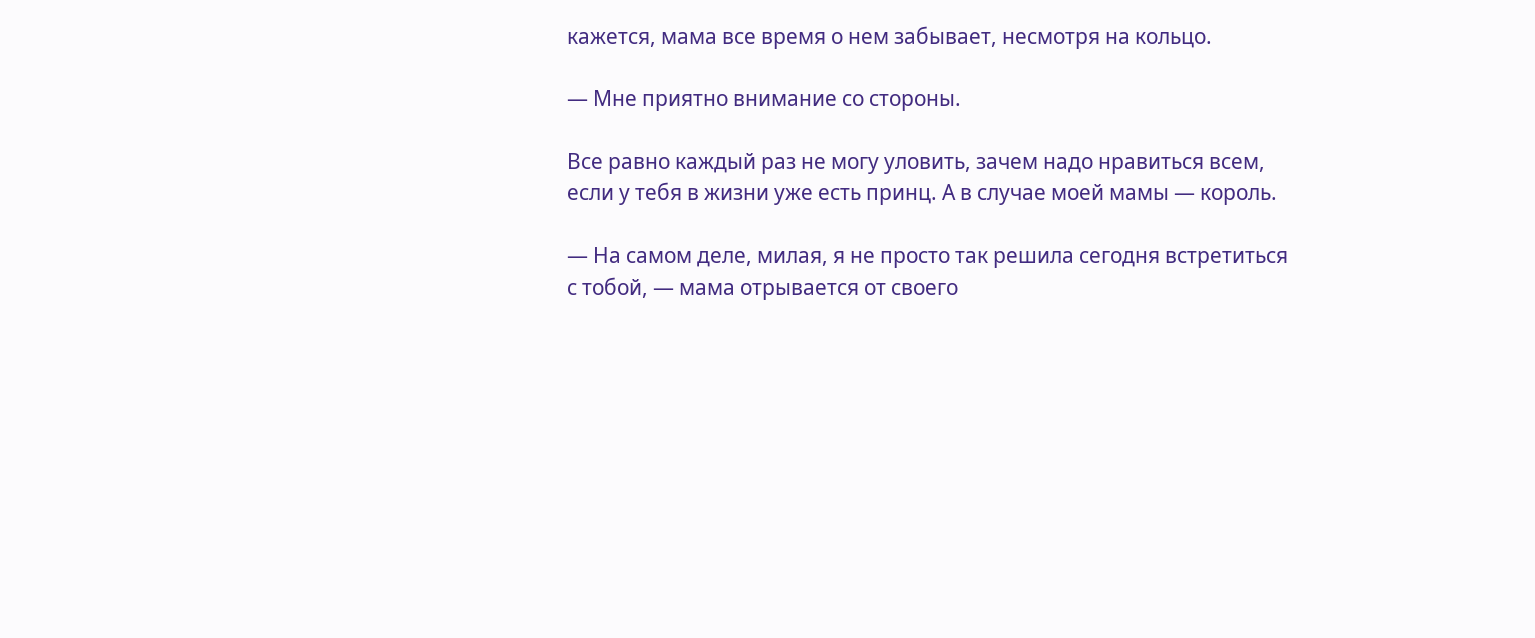кажется, мама все время о нем забывает, несмотря на кольцо.

— Мне приятно внимание со стороны.

Все равно каждый раз не могу уловить, зачем надо нравиться всем, если у тебя в жизни уже есть принц. А в случае моей мамы — король.

— На самом деле, милая, я не просто так решила сегодня встретиться с тобой, — мама отрывается от своего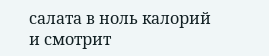салата в ноль калорий и смотрит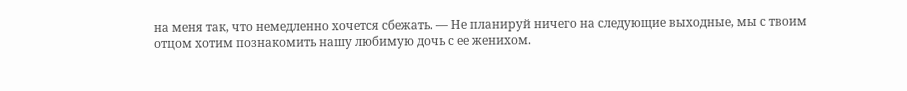на меня так, что немедленно хочется сбежать. — Не планируй ничего на следующие выходные, мы с твоим отцом хотим познакомить нашу любимую дочь с ее женихом.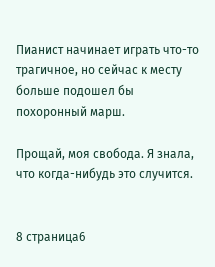Пианист начинает играть что-то трагичное, но сейчас к месту больше подошел бы похоронный марш.

Прощай, моя свобода. Я знала, что когда-нибудь это случится.


8 страница6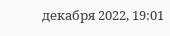декабря 2022, 19:01